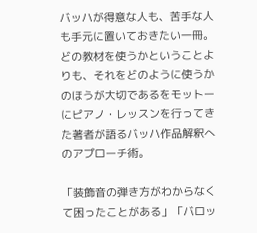バッハが得意な人も、苦手な人も手元に置いておきたい一冊。どの教材を使うかということよりも、それをどのように使うかのほうが大切であるをモットーにピアノ・レッスンを行ってきた著者が語るバッハ作品解釈へのアプローチ術。

「装飾音の弾き方がわからなくて困ったことがある」「バロッ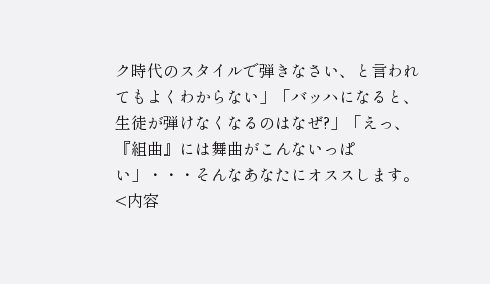ク時代のスタイルで弾きなさい、と言われてもよくわからない」「バッハになると、生徒が弾けなくなるのはなぜ?」「えっ、『組曲』には舞曲がこんないっぱい」・・・そんなあなたにオススします。 <内容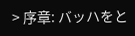> 序章: バッハをと